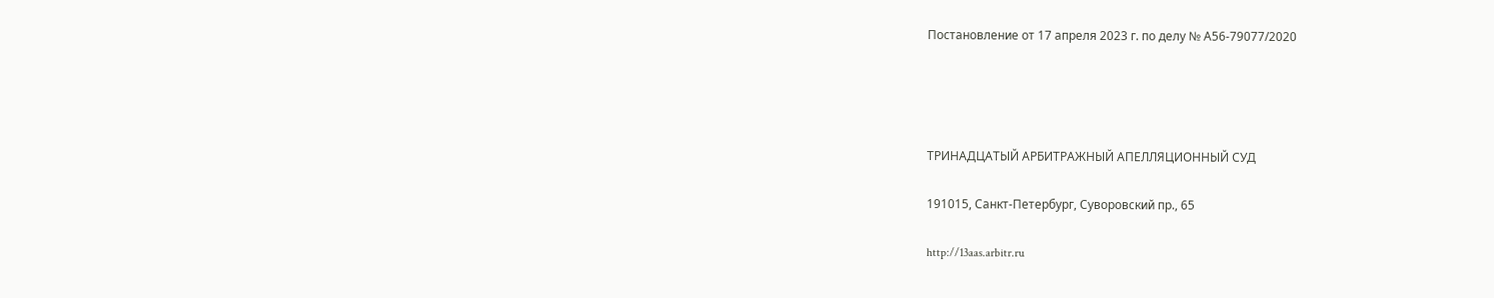Постановление от 17 апреля 2023 г. по делу № А56-79077/2020




ТРИНАДЦАТЫЙ АРБИТРАЖНЫЙ АПЕЛЛЯЦИОННЫЙ СУД

191015, Санкт-Петербург, Суворовский пр., 65

http://13aas.arbitr.ru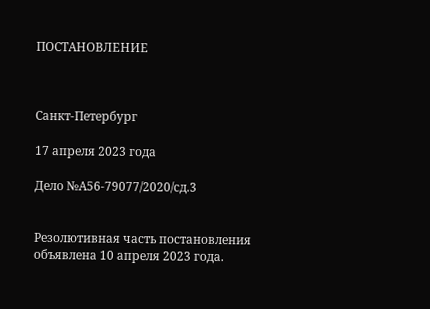ПОСТАНОВЛЕНИЕ



Санкт-Петербург

17 апреля 2023 года

Дело №А56-79077/2020/сд.3


Резолютивная часть постановления объявлена 10 апреля 2023 года.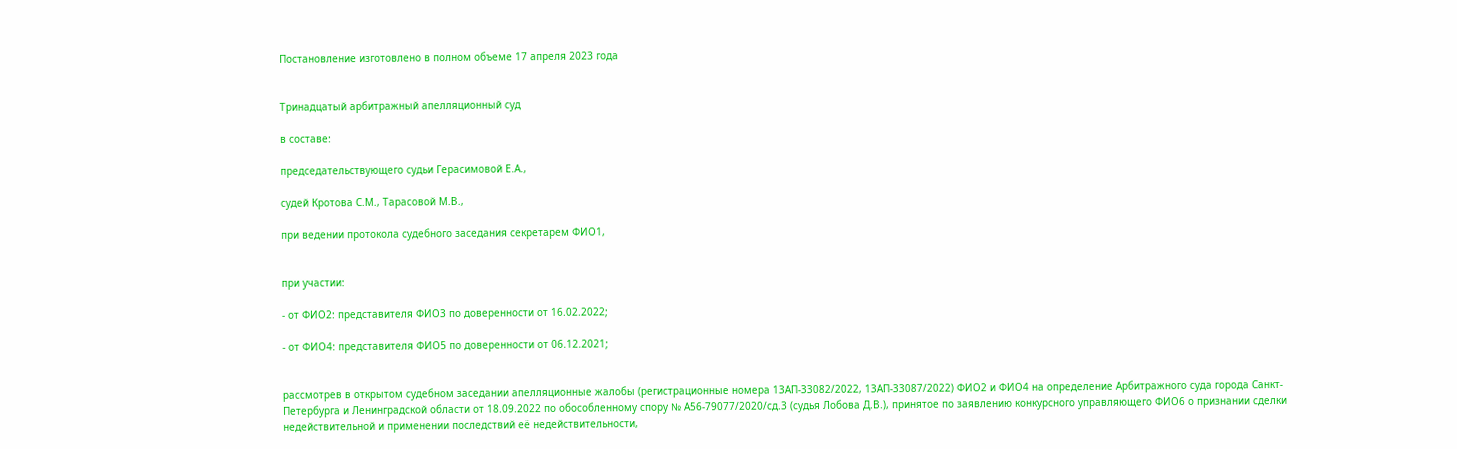Постановление изготовлено в полном объеме 17 апреля 2023 года


Тринадцатый арбитражный апелляционный суд

в составе:

председательствующего судьи Герасимовой Е.А.,

судей Кротова С.М., Тарасовой М.В.,

при ведении протокола судебного заседания секретарем ФИО1,


при участии:

- от ФИО2: представителя ФИО3 по доверенности от 16.02.2022;

- от ФИО4: представителя ФИО5 по доверенности от 06.12.2021;


рассмотрев в открытом судебном заседании апелляционные жалобы (регистрационные номера 13АП-33082/2022, 13АП-33087/2022) ФИО2 и ФИО4 на определение Арбитражного суда города Санкт-Петербурга и Ленинградской области от 18.09.2022 по обособленному спору № А56-79077/2020/сд.3 (судья Лобова Д.В.), принятое по заявлению конкурсного управляющего ФИО6 о признании сделки недействительной и применении последствий её недействительности,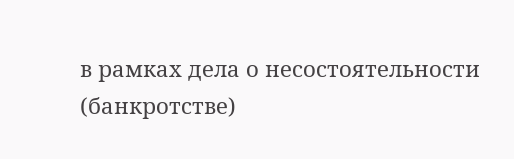в рамках дела о несостоятельности (банкротстве)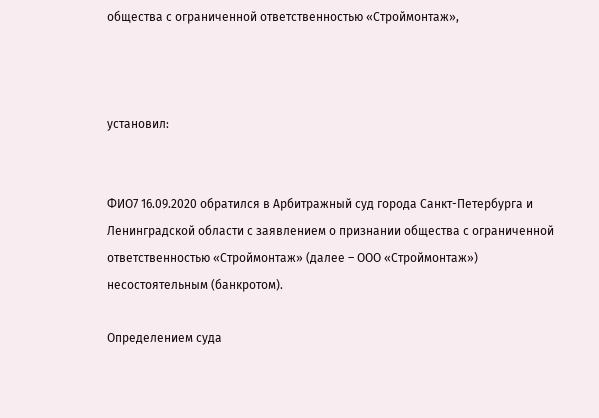общества с ограниченной ответственностью «Строймонтаж»,



установил:


ФИО7 16.09.2020 обратился в Арбитражный суд города Санкт-Петербурга и Ленинградской области с заявлением о признании общества с ограниченной ответственностью «Строймонтаж» (далее – ООО «Строймонтаж») несостоятельным (банкротом).

Определением суда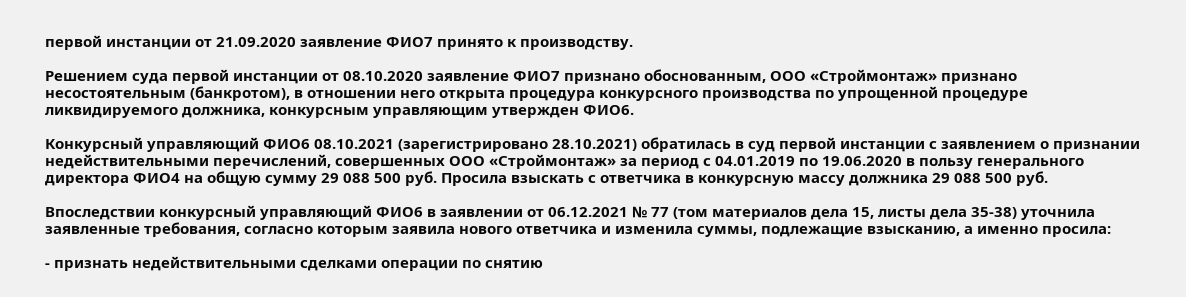первой инстанции от 21.09.2020 заявление ФИО7 принято к производству.

Решением суда первой инстанции от 08.10.2020 заявление ФИО7 признано обоснованным, ООО «Строймонтаж» признано несостоятельным (банкротом), в отношении него открыта процедура конкурсного производства по упрощенной процедуре ликвидируемого должника, конкурсным управляющим утвержден ФИО6.

Конкурсный управляющий ФИО6 08.10.2021 (зарегистрировано 28.10.2021) обратилась в суд первой инстанции с заявлением о признании недействительными перечислений, совершенных ООО «Строймонтаж» за период с 04.01.2019 по 19.06.2020 в пользу генерального директора ФИО4 на общую сумму 29 088 500 руб. Просила взыскать с ответчика в конкурсную массу должника 29 088 500 руб.

Впоследствии конкурсный управляющий ФИО6 в заявлении от 06.12.2021 № 77 (том материалов дела 15, листы дела 35-38) уточнила заявленные требования, согласно которым заявила нового ответчика и изменила суммы, подлежащие взысканию, а именно просила:

- признать недействительными сделками операции по снятию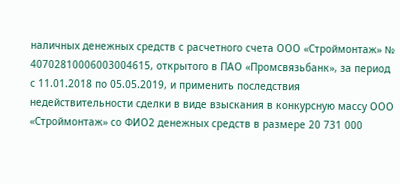наличных денежных средств с расчетного счета ООО «Строймонтаж» № 40702810006003004615, открытого в ПАО «Промсвязьбанк», за период с 11.01.2018 по 05.05.2019, и применить последствия недействительности сделки в виде взыскания в конкурсную массу ООО «Строймонтаж» со ФИО2 денежных средств в размере 20 731 000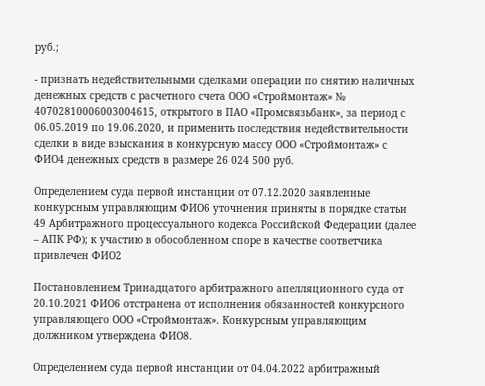руб.;

- признать недействительными сделками операции по снятию наличных денежных средств с расчетного счета ООО «Строймонтаж» № 40702810006003004615, открытого в ПАО «Промсвязьбанк», за период с 06.05.2019 по 19.06.2020, и применить последствия недействительности сделки в виде взыскания в конкурсную массу ООО «Строймонтаж» с ФИО4 денежных средств в размере 26 024 500 руб.

Определением суда первой инстанции от 07.12.2020 заявленные конкурсным управляющим ФИО6 уточнения приняты в порядке статьи 49 Арбитражного процессуального кодекса Российской Федерации (далее – АПК РФ); к участию в обособленном споре в качестве соответчика привлечен ФИО2

Постановлением Тринадцатого арбитражного апелляционного суда от 20.10.2021 ФИО6 отстранена от исполнения обязанностей конкурсного управляющего ООО «Строймонтаж». Конкурсным управляющим должником утверждена ФИО8.

Определением суда первой инстанции от 04.04.2022 арбитражный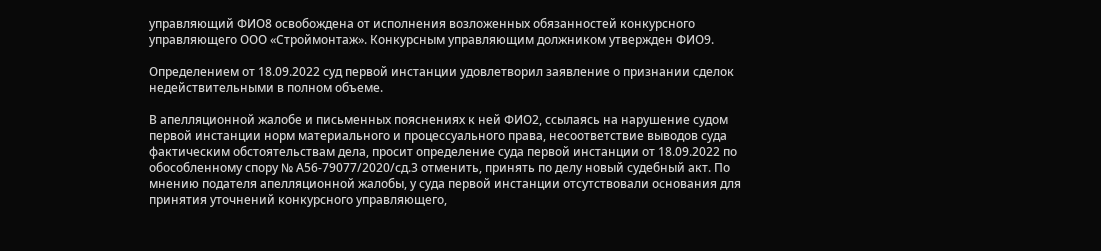управляющий ФИО8 освобождена от исполнения возложенных обязанностей конкурсного управляющего ООО «Строймонтаж». Конкурсным управляющим должником утвержден ФИО9.

Определением от 18.09.2022 суд первой инстанции удовлетворил заявление о признании сделок недействительными в полном объеме.

В апелляционной жалобе и письменных пояснениях к ней ФИО2, ссылаясь на нарушение судом первой инстанции норм материального и процессуального права, несоответствие выводов суда фактическим обстоятельствам дела, просит определение суда первой инстанции от 18.09.2022 по обособленному спору № А56-79077/2020/сд.3 отменить, принять по делу новый судебный акт. По мнению подателя апелляционной жалобы, у суда первой инстанции отсутствовали основания для принятия уточнений конкурсного управляющего,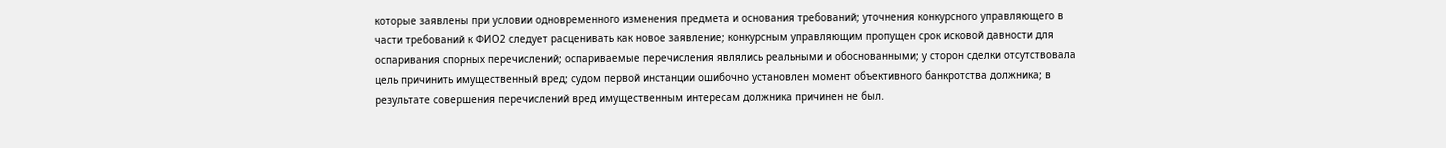которые заявлены при условии одновременного изменения предмета и основания требований; уточнения конкурсного управляющего в части требований к ФИО2 следует расценивать как новое заявление; конкурсным управляющим пропущен срок исковой давности для оспаривания спорных перечислений; оспариваемые перечисления являлись реальными и обоснованными; у сторон сделки отсутствовала цель причинить имущественный вред; судом первой инстанции ошибочно установлен момент объективного банкротства должника; в результате совершения перечислений вред имущественным интересам должника причинен не был.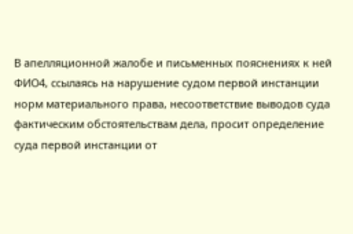В апелляционной жалобе и письменных пояснениях к ней ФИО4, ссылаясь на нарушение судом первой инстанции норм материального права, несоответствие выводов суда фактическим обстоятельствам дела, просит определение суда первой инстанции от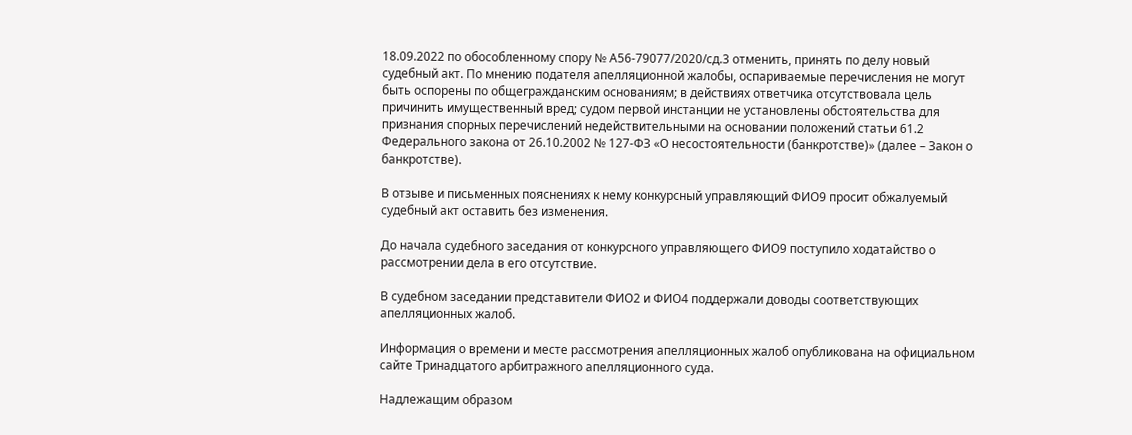18.09.2022 по обособленному спору № А56-79077/2020/сд.3 отменить, принять по делу новый судебный акт. По мнению подателя апелляционной жалобы, оспариваемые перечисления не могут быть оспорены по общегражданским основаниям; в действиях ответчика отсутствовала цель причинить имущественный вред; судом первой инстанции не установлены обстоятельства для признания спорных перечислений недействительными на основании положений статьи 61.2 Федерального закона от 26.10.2002 № 127-ФЗ «О несостоятельности (банкротстве)» (далее – Закон о банкротстве).

В отзыве и письменных пояснениях к нему конкурсный управляющий ФИО9 просит обжалуемый судебный акт оставить без изменения.

До начала судебного заседания от конкурсного управляющего ФИО9 поступило ходатайство о рассмотрении дела в его отсутствие.

В судебном заседании представители ФИО2 и ФИО4 поддержали доводы соответствующих апелляционных жалоб.

Информация о времени и месте рассмотрения апелляционных жалоб опубликована на официальном сайте Тринадцатого арбитражного апелляционного суда.

Надлежащим образом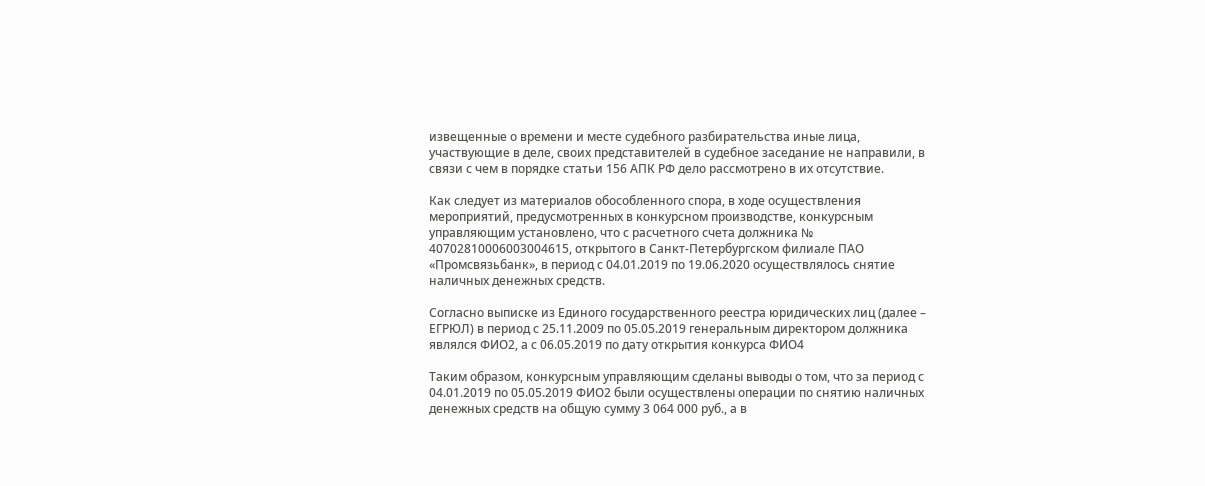извещенные о времени и месте судебного разбирательства иные лица, участвующие в деле, своих представителей в судебное заседание не направили, в связи с чем в порядке статьи 156 АПК РФ дело рассмотрено в их отсутствие.

Как следует из материалов обособленного спора, в ходе осуществления мероприятий, предусмотренных в конкурсном производстве, конкурсным управляющим установлено, что с расчетного счета должника № 40702810006003004615, открытого в Санкт-Петербургском филиале ПАО «Промсвязьбанк», в период с 04.01.2019 по 19.06.2020 осуществлялось снятие наличных денежных средств.

Согласно выписке из Единого государственного реестра юридических лиц (далее – ЕГРЮЛ) в период с 25.11.2009 по 05.05.2019 генеральным директором должника являлся ФИО2, а с 06.05.2019 по дату открытия конкурса ФИО4

Таким образом, конкурсным управляющим сделаны выводы о том, что за период с 04.01.2019 по 05.05.2019 ФИО2 были осуществлены операции по снятию наличных денежных средств на общую сумму 3 064 000 руб., а в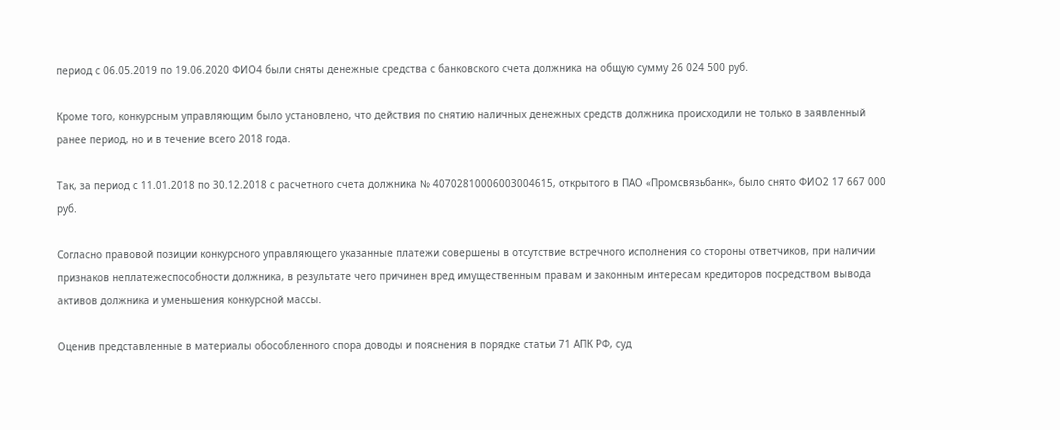период с 06.05.2019 по 19.06.2020 ФИО4 были сняты денежные средства с банковского счета должника на общую сумму 26 024 500 руб.

Кроме того, конкурсным управляющим было установлено, что действия по снятию наличных денежных средств должника происходили не только в заявленный ранее период, но и в течение всего 2018 года.

Так, за период с 11.01.2018 по 30.12.2018 с расчетного счета должника № 40702810006003004615, открытого в ПАО «Промсвязьбанк», было снято ФИО2 17 667 000 руб.

Согласно правовой позиции конкурсного управляющего указанные платежи совершены в отсутствие встречного исполнения со стороны ответчиков, при наличии признаков неплатежеспособности должника, в результате чего причинен вред имущественным правам и законным интересам кредиторов посредством вывода активов должника и уменьшения конкурсной массы.

Оценив представленные в материалы обособленного спора доводы и пояснения в порядке статьи 71 АПК РФ, суд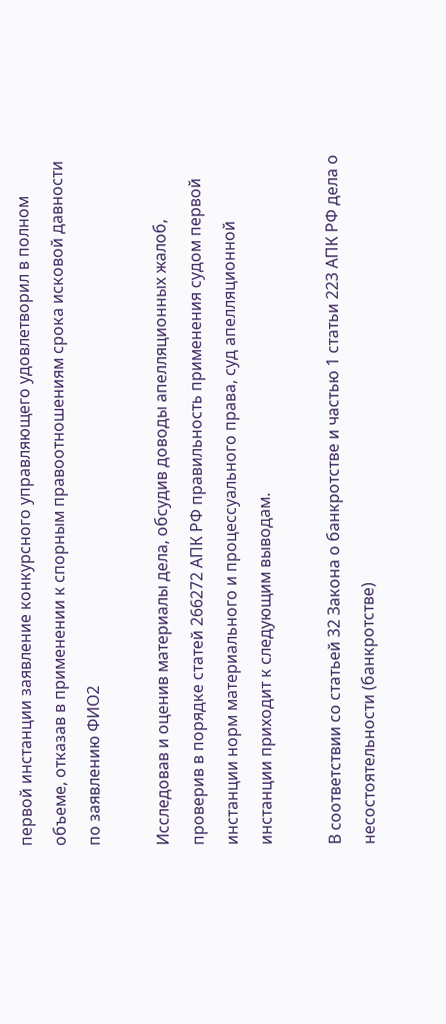первой инстанции заявление конкурсного управляющего удовлетворил в полном объеме, отказав в применении к спорным правоотношениям срока исковой давности по заявлению ФИО2

Исследовав и оценив материалы дела, обсудив доводы апелляционных жалоб, проверив в порядке статей 266272 АПК РФ правильность применения судом первой инстанции норм материального и процессуального права, суд апелляционной инстанции приходит к следующим выводам.

В соответствии со статьей 32 Закона о банкротстве и частью 1 статьи 223 АПК РФ дела о несостоятельности (банкротстве)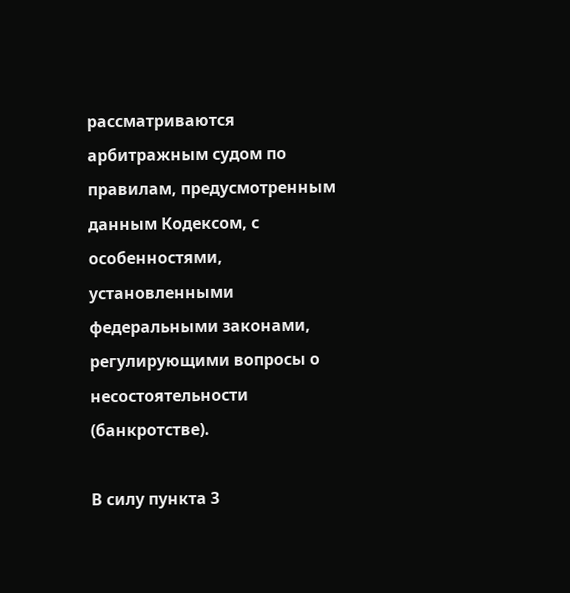рассматриваются арбитражным судом по правилам, предусмотренным данным Кодексом, с особенностями, установленными федеральными законами, регулирующими вопросы о несостоятельности (банкротстве).

В силу пункта 3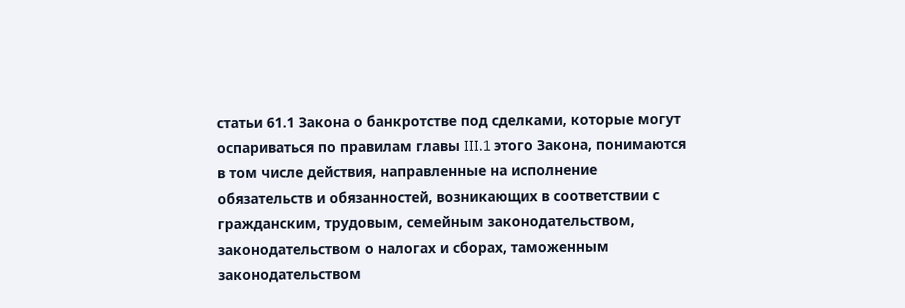статьи 61.1 Закона о банкротстве под сделками, которые могут оспариваться по правилам главы III.1 этого Закона, понимаются в том числе действия, направленные на исполнение обязательств и обязанностей, возникающих в соответствии с гражданским, трудовым, семейным законодательством, законодательством о налогах и сборах, таможенным законодательством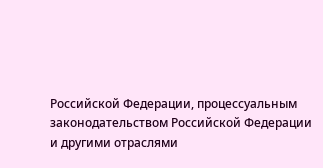Российской Федерации, процессуальным законодательством Российской Федерации и другими отраслями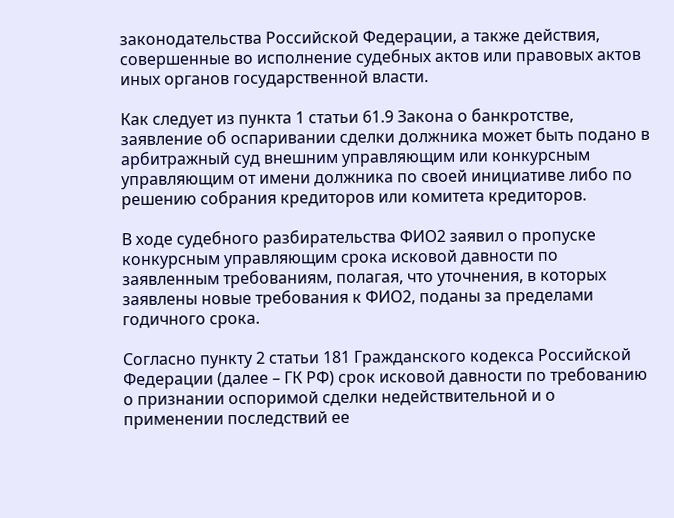законодательства Российской Федерации, а также действия, совершенные во исполнение судебных актов или правовых актов иных органов государственной власти.

Как следует из пункта 1 статьи 61.9 Закона о банкротстве, заявление об оспаривании сделки должника может быть подано в арбитражный суд внешним управляющим или конкурсным управляющим от имени должника по своей инициативе либо по решению собрания кредиторов или комитета кредиторов.

В ходе судебного разбирательства ФИО2 заявил о пропуске конкурсным управляющим срока исковой давности по заявленным требованиям, полагая, что уточнения, в которых заявлены новые требования к ФИО2, поданы за пределами годичного срока.

Согласно пункту 2 статьи 181 Гражданского кодекса Российской Федерации (далее – ГК РФ) срок исковой давности по требованию о признании оспоримой сделки недействительной и о применении последствий ее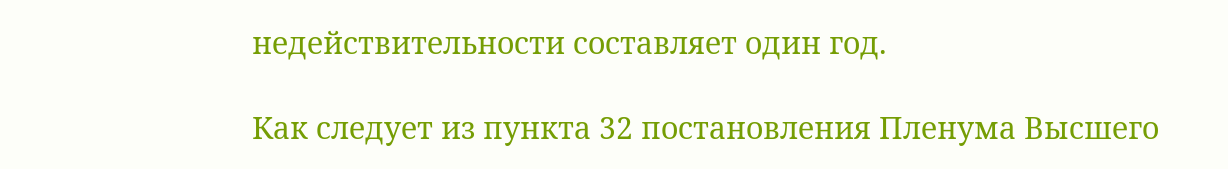недействительности составляет один год.

Как следует из пункта 32 постановления Пленума Высшего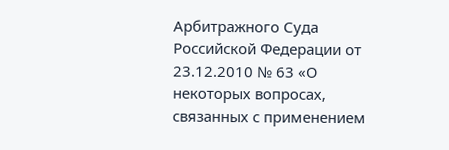Арбитражного Суда Российской Федерации от 23.12.2010 № 63 «О некоторых вопросах, связанных с применением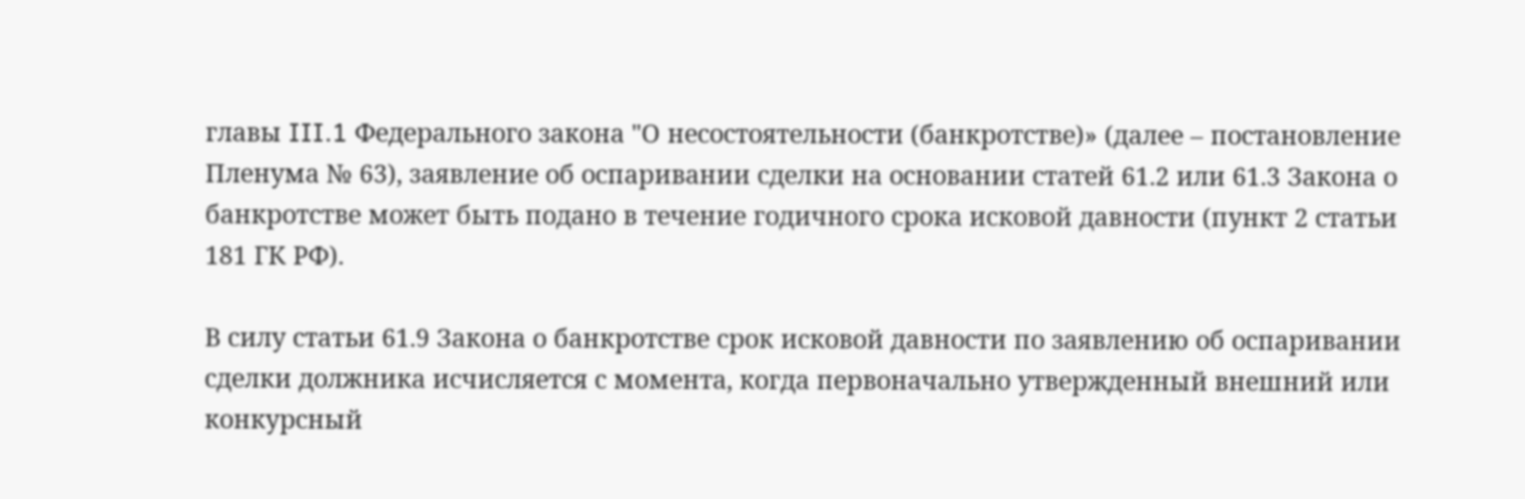главы III.1 Федерального закона "О несостоятельности (банкротстве)» (далее – постановление Пленума № 63), заявление об оспаривании сделки на основании статей 61.2 или 61.3 Закона о банкротстве может быть подано в течение годичного срока исковой давности (пункт 2 статьи 181 ГК РФ).

В силу статьи 61.9 Закона о банкротстве срок исковой давности по заявлению об оспаривании сделки должника исчисляется с момента, когда первоначально утвержденный внешний или конкурсный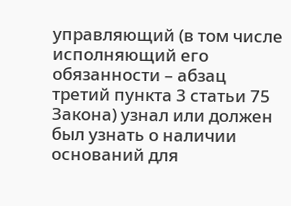управляющий (в том числе исполняющий его обязанности – абзац третий пункта 3 статьи 75 Закона) узнал или должен был узнать о наличии оснований для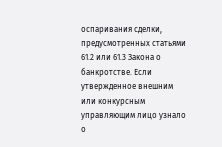оспаривания сделки, предусмотренных статьями 61.2 или 61.3 Закона о банкротстве. Если утвержденное внешним или конкурсным управляющим лицо узнало о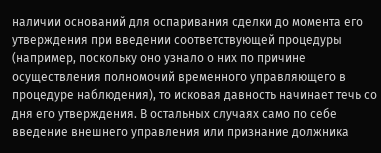наличии оснований для оспаривания сделки до момента его утверждения при введении соответствующей процедуры (например, поскольку оно узнало о них по причине осуществления полномочий временного управляющего в процедуре наблюдения), то исковая давность начинает течь со дня его утверждения. В остальных случаях само по себе введение внешнего управления или признание должника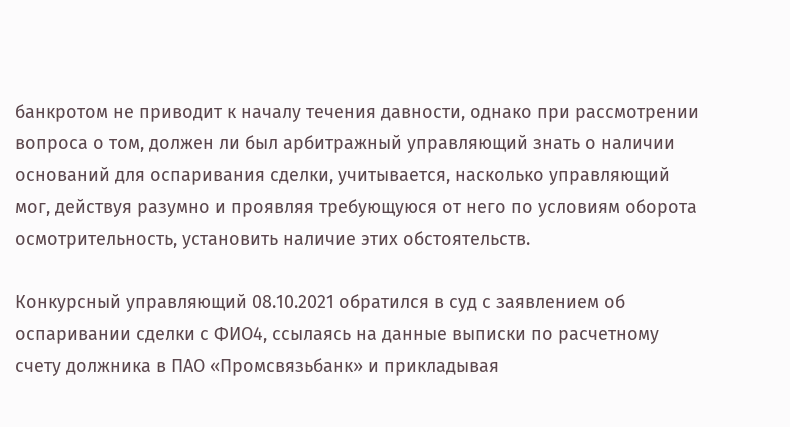банкротом не приводит к началу течения давности, однако при рассмотрении вопроса о том, должен ли был арбитражный управляющий знать о наличии оснований для оспаривания сделки, учитывается, насколько управляющий мог, действуя разумно и проявляя требующуюся от него по условиям оборота осмотрительность, установить наличие этих обстоятельств.

Конкурсный управляющий 08.10.2021 обратился в суд с заявлением об оспаривании сделки с ФИО4, ссылаясь на данные выписки по расчетному счету должника в ПАО «Промсвязьбанк» и прикладывая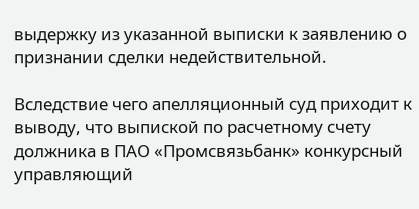выдержку из указанной выписки к заявлению о признании сделки недействительной.

Вследствие чего апелляционный суд приходит к выводу, что выпиской по расчетному счету должника в ПАО «Промсвязьбанк» конкурсный управляющий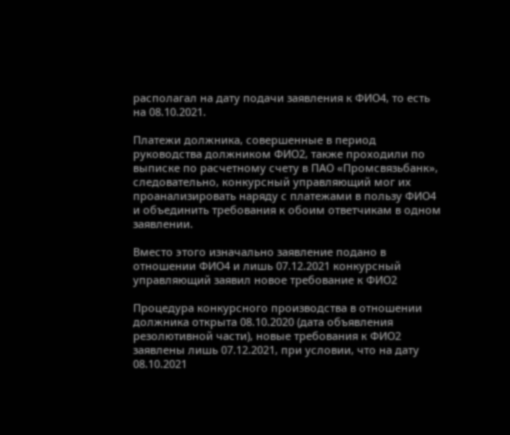располагал на дату подачи заявления к ФИО4, то есть на 08.10.2021.

Платежи должника, совершенные в период руководства должником ФИО2, также проходили по выписке по расчетному счету в ПАО «Промсвязьбанк», следовательно, конкурсный управляющий мог их проанализировать наряду с платежами в пользу ФИО4 и объединить требования к обоим ответчикам в одном заявлении.

Вместо этого изначально заявление подано в отношении ФИО4 и лишь 07.12.2021 конкурсный управляющий заявил новое требование к ФИО2

Процедура конкурсного производства в отношении должника открыта 08.10.2020 (дата объявления резолютивной части), новые требования к ФИО2 заявлены лишь 07.12.2021, при условии, что на дату 08.10.2021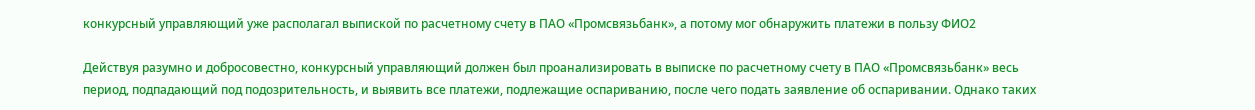конкурсный управляющий уже располагал выпиской по расчетному счету в ПАО «Промсвязьбанк», а потому мог обнаружить платежи в пользу ФИО2

Действуя разумно и добросовестно, конкурсный управляющий должен был проанализировать в выписке по расчетному счету в ПАО «Промсвязьбанк» весь период, подпадающий под подозрительность, и выявить все платежи, подлежащие оспариванию, после чего подать заявление об оспаривании. Однако таких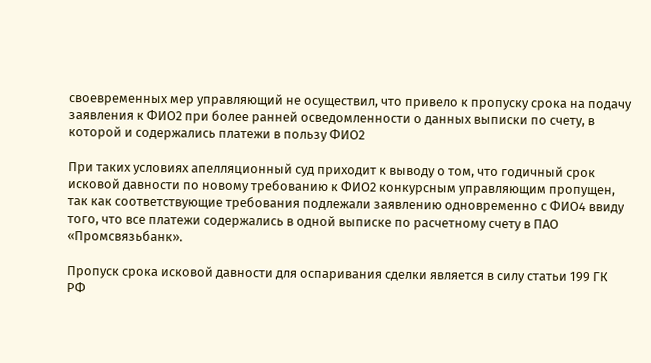своевременных мер управляющий не осуществил, что привело к пропуску срока на подачу заявления к ФИО2 при более ранней осведомленности о данных выписки по счету, в которой и содержались платежи в пользу ФИО2

При таких условиях апелляционный суд приходит к выводу о том, что годичный срок исковой давности по новому требованию к ФИО2 конкурсным управляющим пропущен, так как соответствующие требования подлежали заявлению одновременно с ФИО4 ввиду того, что все платежи содержались в одной выписке по расчетному счету в ПАО «Промсвязьбанк».

Пропуск срока исковой давности для оспаривания сделки является в силу статьи 199 ГК РФ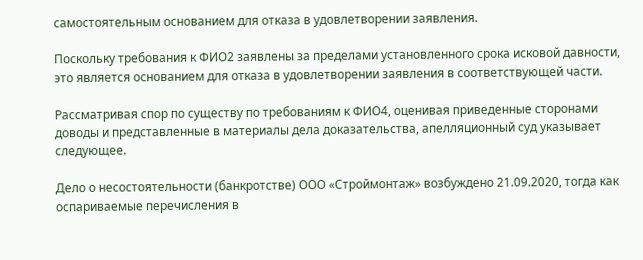самостоятельным основанием для отказа в удовлетворении заявления.

Поскольку требования к ФИО2 заявлены за пределами установленного срока исковой давности, это является основанием для отказа в удовлетворении заявления в соответствующей части.

Рассматривая спор по существу по требованиям к ФИО4, оценивая приведенные сторонами доводы и представленные в материалы дела доказательства, апелляционный суд указывает следующее.

Дело о несостоятельности (банкротстве) ООО «Строймонтаж» возбуждено 21.09.2020, тогда как оспариваемые перечисления в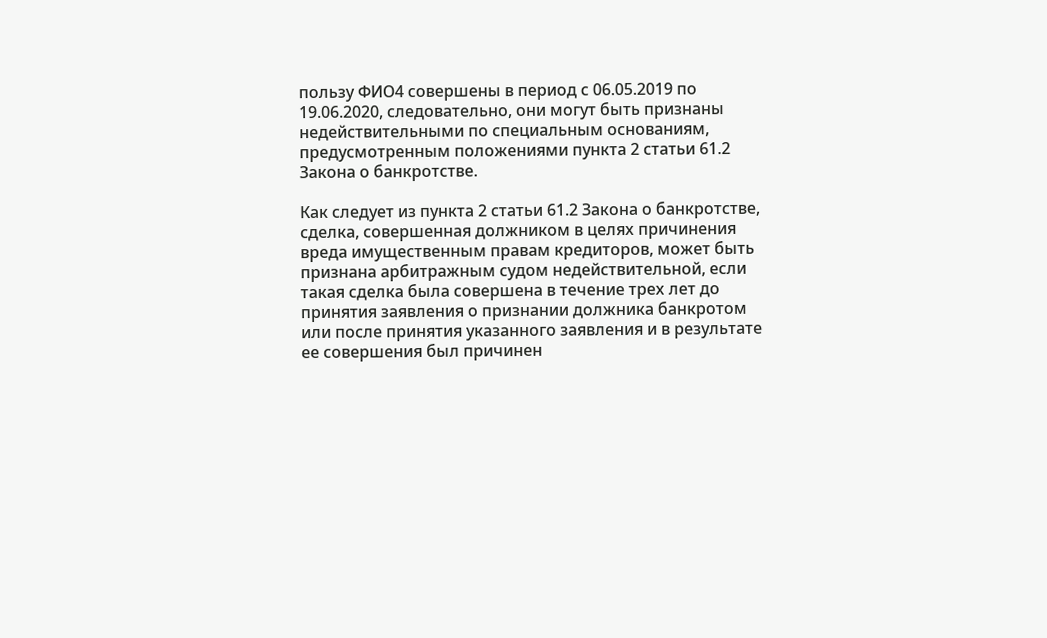пользу ФИО4 совершены в период с 06.05.2019 по 19.06.2020, следовательно, они могут быть признаны недействительными по специальным основаниям, предусмотренным положениями пункта 2 статьи 61.2 Закона о банкротстве.

Как следует из пункта 2 статьи 61.2 Закона о банкротстве, сделка, совершенная должником в целях причинения вреда имущественным правам кредиторов, может быть признана арбитражным судом недействительной, если такая сделка была совершена в течение трех лет до принятия заявления о признании должника банкротом или после принятия указанного заявления и в результате ее совершения был причинен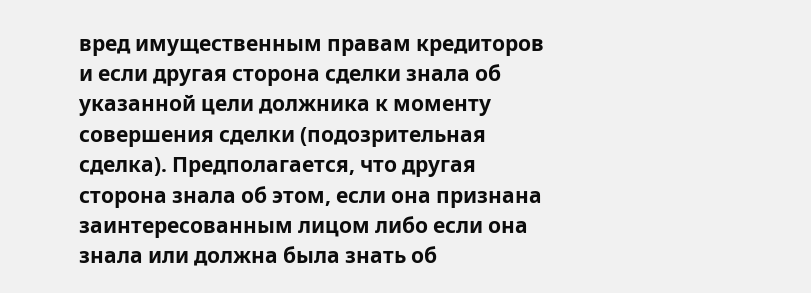вред имущественным правам кредиторов и если другая сторона сделки знала об указанной цели должника к моменту совершения сделки (подозрительная сделка). Предполагается, что другая сторона знала об этом, если она признана заинтересованным лицом либо если она знала или должна была знать об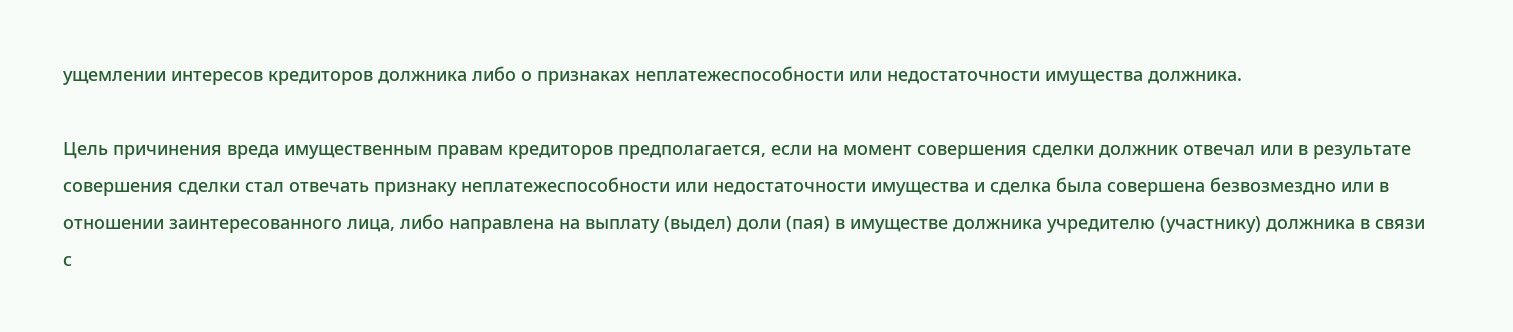ущемлении интересов кредиторов должника либо о признаках неплатежеспособности или недостаточности имущества должника.

Цель причинения вреда имущественным правам кредиторов предполагается, если на момент совершения сделки должник отвечал или в результате совершения сделки стал отвечать признаку неплатежеспособности или недостаточности имущества и сделка была совершена безвозмездно или в отношении заинтересованного лица, либо направлена на выплату (выдел) доли (пая) в имуществе должника учредителю (участнику) должника в связи с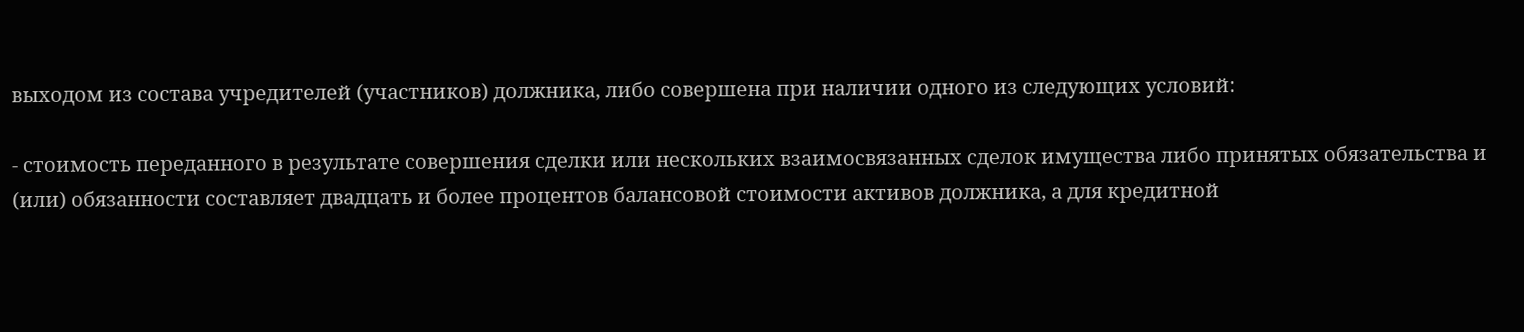выходом из состава учредителей (участников) должника, либо совершена при наличии одного из следующих условий:

- стоимость переданного в результате совершения сделки или нескольких взаимосвязанных сделок имущества либо принятых обязательства и (или) обязанности составляет двадцать и более процентов балансовой стоимости активов должника, а для кредитной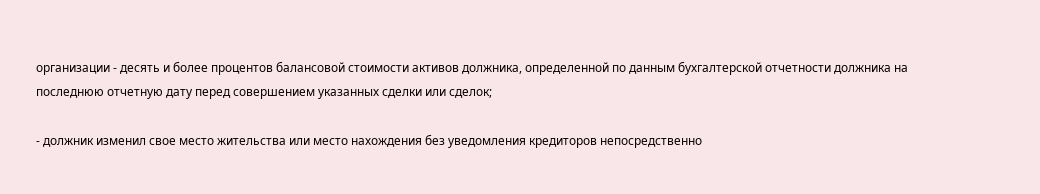организации - десять и более процентов балансовой стоимости активов должника, определенной по данным бухгалтерской отчетности должника на последнюю отчетную дату перед совершением указанных сделки или сделок;

- должник изменил свое место жительства или место нахождения без уведомления кредиторов непосредственно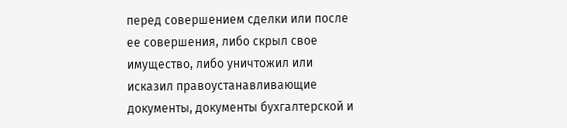перед совершением сделки или после ее совершения, либо скрыл свое имущество, либо уничтожил или исказил правоустанавливающие документы, документы бухгалтерской и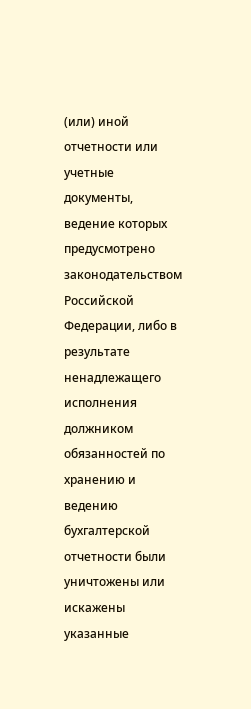(или) иной отчетности или учетные документы, ведение которых предусмотрено законодательством Российской Федерации, либо в результате ненадлежащего исполнения должником обязанностей по хранению и ведению бухгалтерской отчетности были уничтожены или искажены указанные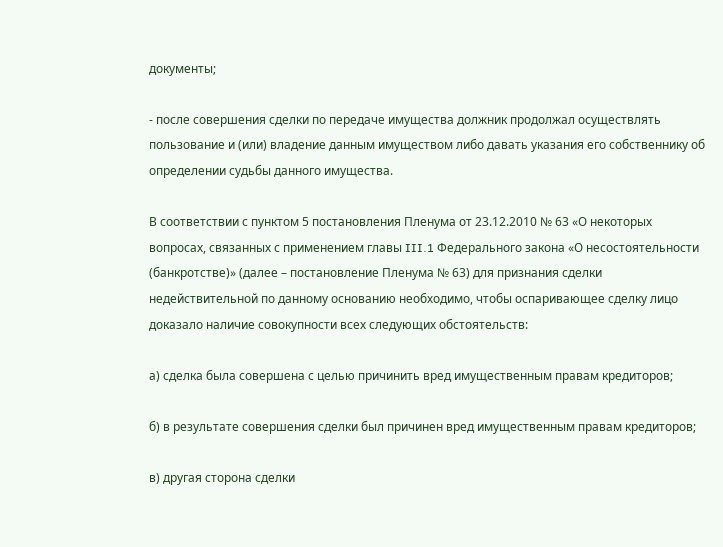документы;

- после совершения сделки по передаче имущества должник продолжал осуществлять пользование и (или) владение данным имуществом либо давать указания его собственнику об определении судьбы данного имущества.

В соответствии с пунктом 5 постановления Пленума от 23.12.2010 № 63 «О некоторых вопросах, связанных с применением главы III.1 Федерального закона «О несостоятельности (банкротстве)» (далее – постановление Пленума № 63) для признания сделки недействительной по данному основанию необходимо, чтобы оспаривающее сделку лицо доказало наличие совокупности всех следующих обстоятельств:

а) сделка была совершена с целью причинить вред имущественным правам кредиторов;

б) в результате совершения сделки был причинен вред имущественным правам кредиторов;

в) другая сторона сделки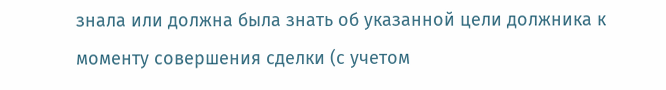знала или должна была знать об указанной цели должника к моменту совершения сделки (с учетом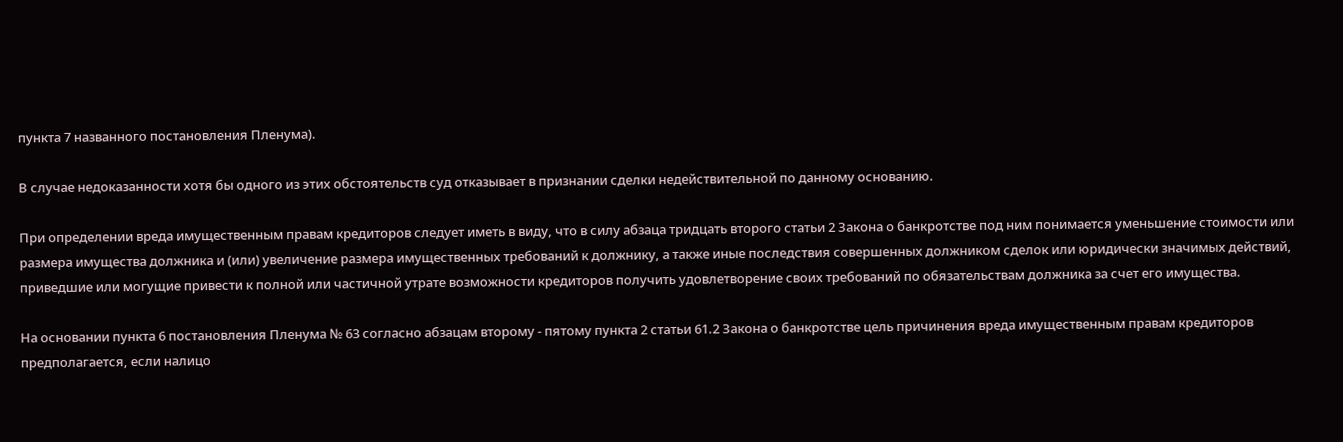пункта 7 названного постановления Пленума).

В случае недоказанности хотя бы одного из этих обстоятельств суд отказывает в признании сделки недействительной по данному основанию.

При определении вреда имущественным правам кредиторов следует иметь в виду, что в силу абзаца тридцать второго статьи 2 Закона о банкротстве под ним понимается уменьшение стоимости или размера имущества должника и (или) увеличение размера имущественных требований к должнику, а также иные последствия совершенных должником сделок или юридически значимых действий, приведшие или могущие привести к полной или частичной утрате возможности кредиторов получить удовлетворение своих требований по обязательствам должника за счет его имущества.

На основании пункта 6 постановления Пленума № 63 согласно абзацам второму - пятому пункта 2 статьи 61.2 Закона о банкротстве цель причинения вреда имущественным правам кредиторов предполагается, если налицо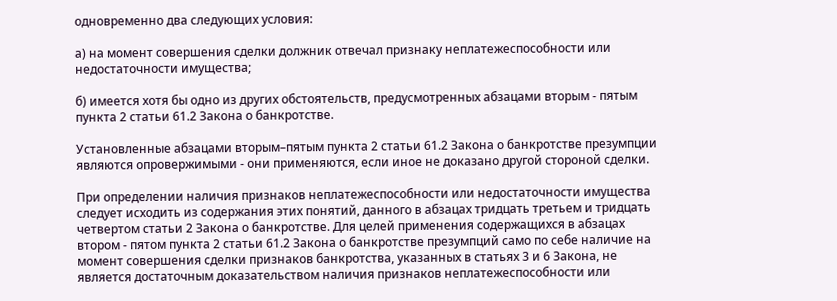одновременно два следующих условия:

а) на момент совершения сделки должник отвечал признаку неплатежеспособности или недостаточности имущества;

б) имеется хотя бы одно из других обстоятельств, предусмотренных абзацами вторым - пятым пункта 2 статьи 61.2 Закона о банкротстве.

Установленные абзацами вторым–пятым пункта 2 статьи 61.2 Закона о банкротстве презумпции являются опровержимыми - они применяются, если иное не доказано другой стороной сделки.

При определении наличия признаков неплатежеспособности или недостаточности имущества следует исходить из содержания этих понятий, данного в абзацах тридцать третьем и тридцать четвертом статьи 2 Закона о банкротстве. Для целей применения содержащихся в абзацах втором - пятом пункта 2 статьи 61.2 Закона о банкротстве презумпций само по себе наличие на момент совершения сделки признаков банкротства, указанных в статьях 3 и 6 Закона, не является достаточным доказательством наличия признаков неплатежеспособности или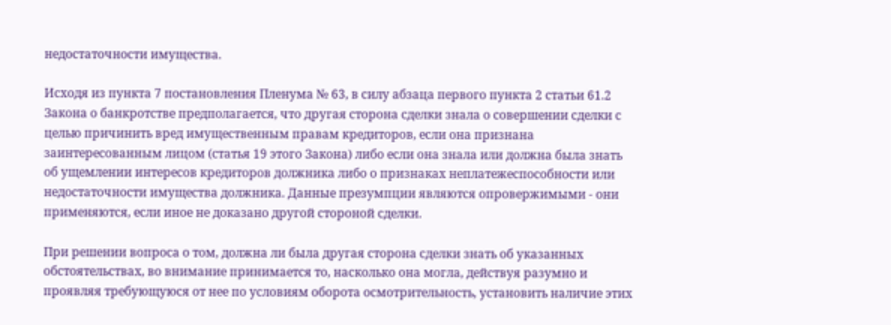недостаточности имущества.

Исходя из пункта 7 постановления Пленума № 63, в силу абзаца первого пункта 2 статьи 61.2 Закона о банкротстве предполагается, что другая сторона сделки знала о совершении сделки с целью причинить вред имущественным правам кредиторов, если она признана заинтересованным лицом (статья 19 этого Закона) либо если она знала или должна была знать об ущемлении интересов кредиторов должника либо о признаках неплатежеспособности или недостаточности имущества должника. Данные презумпции являются опровержимыми - они применяются, если иное не доказано другой стороной сделки.

При решении вопроса о том, должна ли была другая сторона сделки знать об указанных обстоятельствах, во внимание принимается то, насколько она могла, действуя разумно и проявляя требующуюся от нее по условиям оборота осмотрительность, установить наличие этих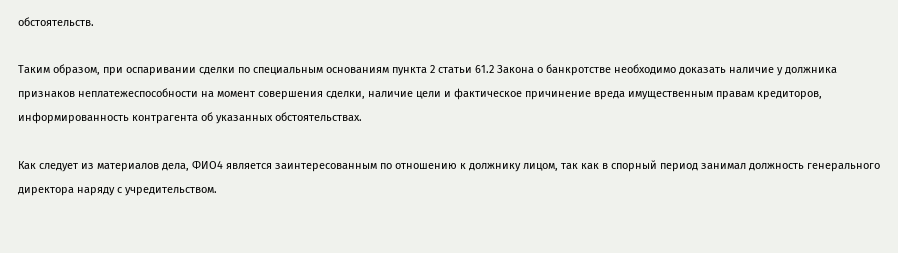обстоятельств.

Таким образом, при оспаривании сделки по специальным основаниям пункта 2 статьи 61.2 Закона о банкротстве необходимо доказать наличие у должника признаков неплатежеспособности на момент совершения сделки, наличие цели и фактическое причинение вреда имущественным правам кредиторов, информированность контрагента об указанных обстоятельствах.

Как следует из материалов дела, ФИО4 является заинтересованным по отношению к должнику лицом, так как в спорный период занимал должность генерального директора наряду с учредительством.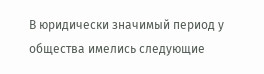В юридически значимый период у общества имелись следующие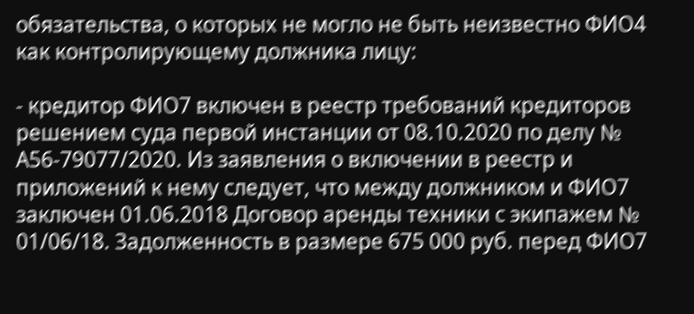обязательства, о которых не могло не быть неизвестно ФИО4 как контролирующему должника лицу:

- кредитор ФИО7 включен в реестр требований кредиторов решением суда первой инстанции от 08.10.2020 по делу № А56-79077/2020. Из заявления о включении в реестр и приложений к нему следует, что между должником и ФИО7 заключен 01.06.2018 Договор аренды техники с экипажем № 01/06/18. Задолженность в размере 675 000 руб. перед ФИО7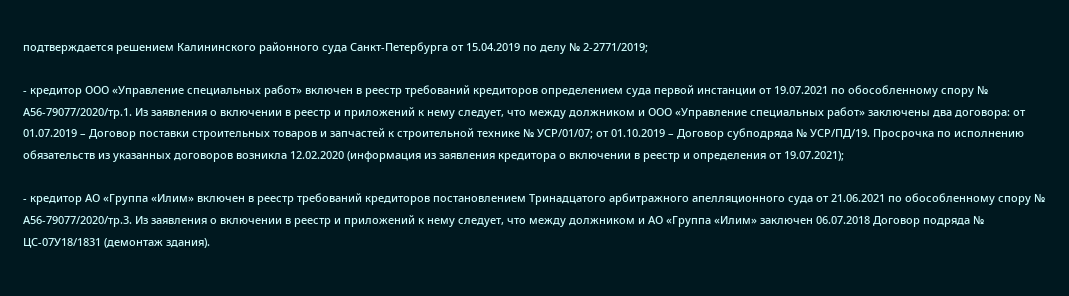подтверждается решением Калининского районного суда Санкт-Петербурга от 15.04.2019 по делу № 2-2771/2019;

- кредитор ООО «Управление специальных работ» включен в реестр требований кредиторов определением суда первой инстанции от 19.07.2021 по обособленному спору № А56-79077/2020/тр.1. Из заявления о включении в реестр и приложений к нему следует, что между должником и ООО «Управление специальных работ» заключены два договора: от 01.07.2019 – Договор поставки строительных товаров и запчастей к строительной технике № УСР/01/07; от 01.10.2019 – Договор субподряда № УСР/ПД/19. Просрочка по исполнению обязательств из указанных договоров возникла 12.02.2020 (информация из заявления кредитора о включении в реестр и определения от 19.07.2021);

- кредитор АО «Группа «Илим» включен в реестр требований кредиторов постановлением Тринадцатого арбитражного апелляционного суда от 21.06.2021 по обособленному спору № А56-79077/2020/тр.3. Из заявления о включении в реестр и приложений к нему следует, что между должником и АО «Группа «Илим» заключен 06.07.2018 Договор подряда № ЦС-07У18/1831 (демонтаж здания).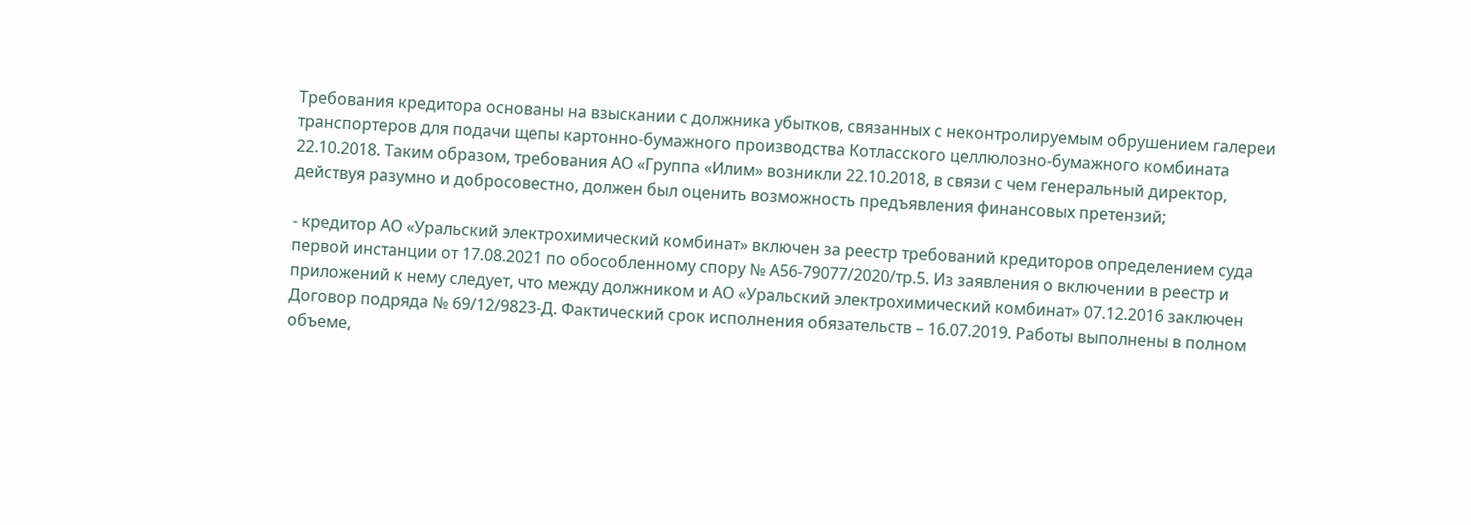Требования кредитора основаны на взыскании с должника убытков, связанных с неконтролируемым обрушением галереи транспортеров для подачи щепы картонно-бумажного производства Котласского целлюлозно-бумажного комбината 22.10.2018. Таким образом, требования АО «Группа «Илим» возникли 22.10.2018, в связи с чем генеральный директор, действуя разумно и добросовестно, должен был оценить возможность предъявления финансовых претензий;

- кредитор АО «Уральский электрохимический комбинат» включен за реестр требований кредиторов определением суда первой инстанции от 17.08.2021 по обособленному спору № А56-79077/2020/тр.5. Из заявления о включении в реестр и приложений к нему следует, что между должником и АО «Уральский электрохимический комбинат» 07.12.2016 заключен Договор подряда № 69/12/9823-Д. Фактический срок исполнения обязательств – 16.07.2019. Работы выполнены в полном объеме,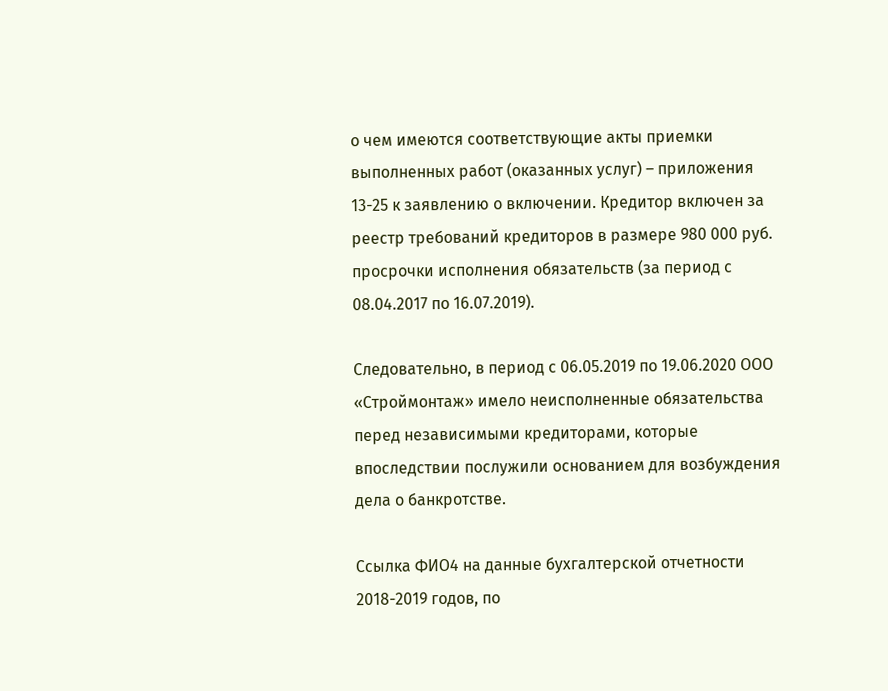о чем имеются соответствующие акты приемки выполненных работ (оказанных услуг) – приложения 13-25 к заявлению о включении. Кредитор включен за реестр требований кредиторов в размере 980 000 руб. просрочки исполнения обязательств (за период с 08.04.2017 по 16.07.2019).

Следовательно, в период с 06.05.2019 по 19.06.2020 ООО «Строймонтаж» имело неисполненные обязательства перед независимыми кредиторами, которые впоследствии послужили основанием для возбуждения дела о банкротстве.

Ссылка ФИО4 на данные бухгалтерской отчетности 2018-2019 годов, по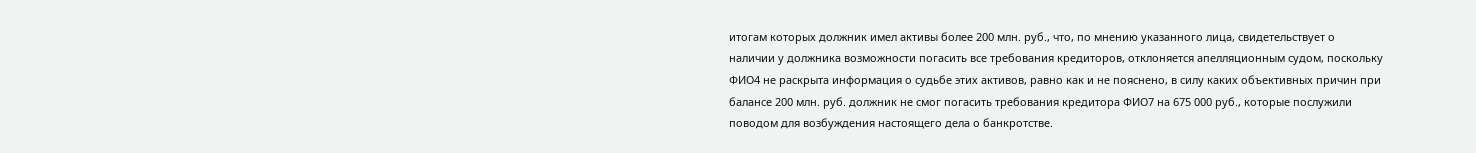итогам которых должник имел активы более 200 млн. руб., что, по мнению указанного лица, свидетельствует о наличии у должника возможности погасить все требования кредиторов, отклоняется апелляционным судом, поскольку ФИО4 не раскрыта информация о судьбе этих активов, равно как и не пояснено, в силу каких объективных причин при балансе 200 млн. руб. должник не смог погасить требования кредитора ФИО7 на 675 000 руб., которые послужили поводом для возбуждения настоящего дела о банкротстве.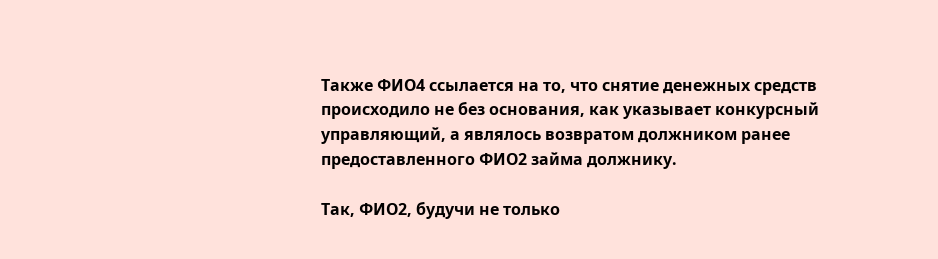Также ФИО4 ссылается на то, что снятие денежных средств происходило не без основания, как указывает конкурсный управляющий, а являлось возвратом должником ранее предоставленного ФИО2 займа должнику.

Так, ФИО2, будучи не только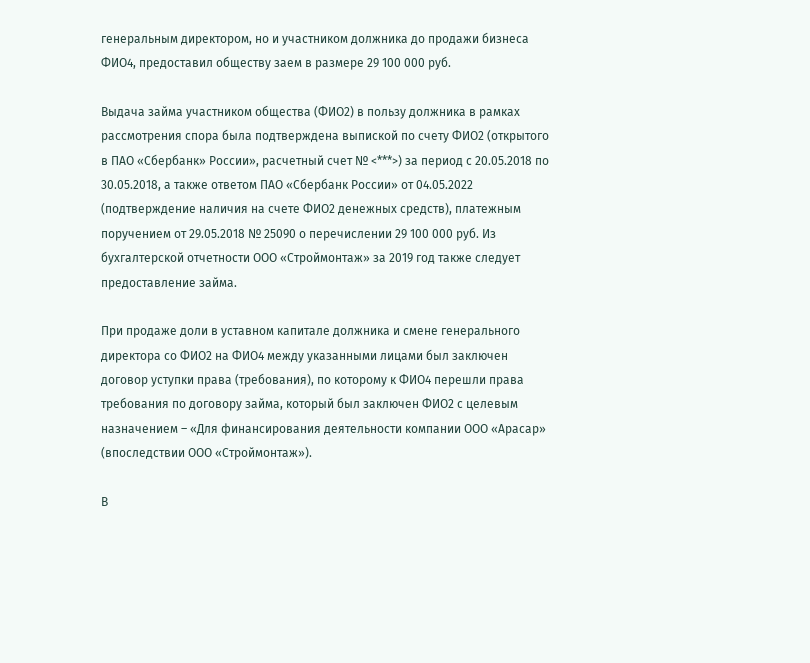генеральным директором, но и участником должника до продажи бизнеса ФИО4, предоставил обществу заем в размере 29 100 000 руб.

Выдача займа участником общества (ФИО2) в пользу должника в рамках рассмотрения спора была подтверждена выпиской по счету ФИО2 (открытого в ПАО «Сбербанк» России», расчетный счет № <***>) за период с 20.05.2018 по 30.05.2018, а также ответом ПАО «Сбербанк России» от 04.05.2022 (подтверждение наличия на счете ФИО2 денежных средств), платежным поручением от 29.05.2018 № 25090 о перечислении 29 100 000 руб. Из бухгалтерской отчетности ООО «Строймонтаж» за 2019 год также следует предоставление займа.

При продаже доли в уставном капитале должника и смене генерального директора со ФИО2 на ФИО4 между указанными лицами был заключен договор уступки права (требования), по которому к ФИО4 перешли права требования по договору займа, который был заключен ФИО2 с целевым назначением – «Для финансирования деятельности компании ООО «Арасар» (впоследствии ООО «Строймонтаж»).

В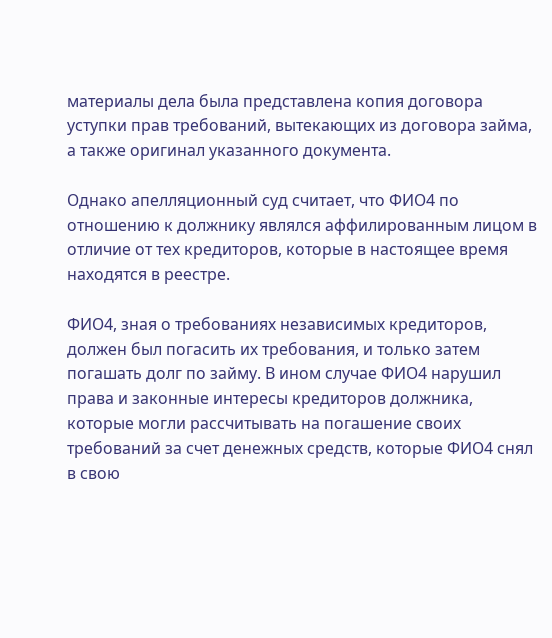материалы дела была представлена копия договора уступки прав требований, вытекающих из договора займа, а также оригинал указанного документа.

Однако апелляционный суд считает, что ФИО4 по отношению к должнику являлся аффилированным лицом в отличие от тех кредиторов, которые в настоящее время находятся в реестре.

ФИО4, зная о требованиях независимых кредиторов, должен был погасить их требования, и только затем погашать долг по займу. В ином случае ФИО4 нарушил права и законные интересы кредиторов должника, которые могли рассчитывать на погашение своих требований за счет денежных средств, которые ФИО4 снял в свою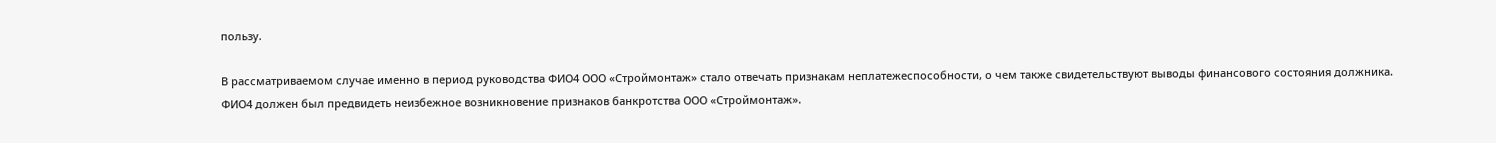пользу.

В рассматриваемом случае именно в период руководства ФИО4 ООО «Строймонтаж» стало отвечать признакам неплатежеспособности, о чем также свидетельствуют выводы финансового состояния должника. ФИО4 должен был предвидеть неизбежное возникновение признаков банкротства ООО «Строймонтаж».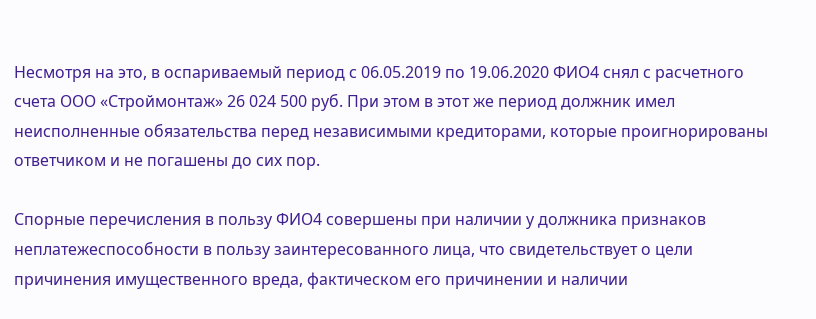Несмотря на это, в оспариваемый период с 06.05.2019 по 19.06.2020 ФИО4 снял с расчетного счета ООО «Строймонтаж» 26 024 500 руб. При этом в этот же период должник имел неисполненные обязательства перед независимыми кредиторами, которые проигнорированы ответчиком и не погашены до сих пор.

Спорные перечисления в пользу ФИО4 совершены при наличии у должника признаков неплатежеспособности в пользу заинтересованного лица, что свидетельствует о цели причинения имущественного вреда, фактическом его причинении и наличии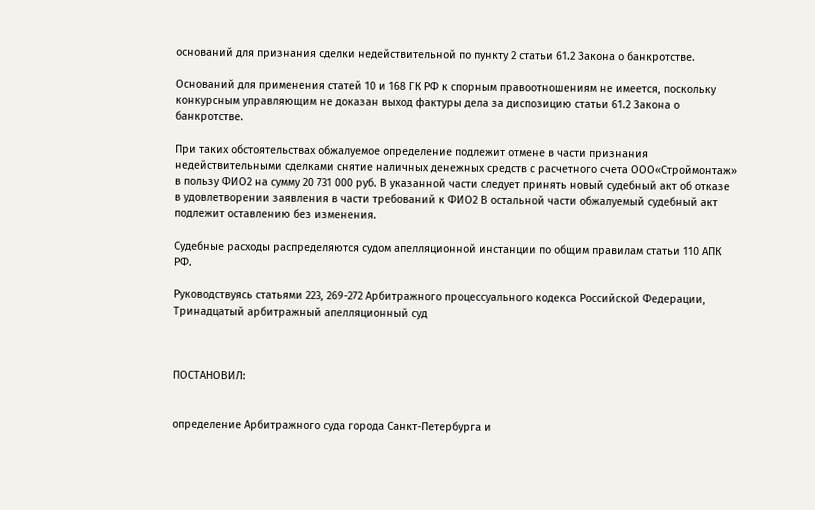оснований для признания сделки недействительной по пункту 2 статьи 61.2 Закона о банкротстве.

Оснований для применения статей 10 и 168 ГК РФ к спорным правоотношениям не имеется, поскольку конкурсным управляющим не доказан выход фактуры дела за диспозицию статьи 61.2 Закона о банкротстве.

При таких обстоятельствах обжалуемое определение подлежит отмене в части признания недействительными сделками снятие наличных денежных средств с расчетного счета ООО«Строймонтаж» в пользу ФИО2 на сумму 20 731 000 руб. В указанной части следует принять новый судебный акт об отказе в удовлетворении заявления в части требований к ФИО2 В остальной части обжалуемый судебный акт подлежит оставлению без изменения.

Судебные расходы распределяются судом апелляционной инстанции по общим правилам статьи 110 АПК РФ.

Руководствуясь статьями 223, 269-272 Арбитражного процессуального кодекса Российской Федерации, Тринадцатый арбитражный апелляционный суд



ПОСТАНОВИЛ:


определение Арбитражного суда города Санкт-Петербурга и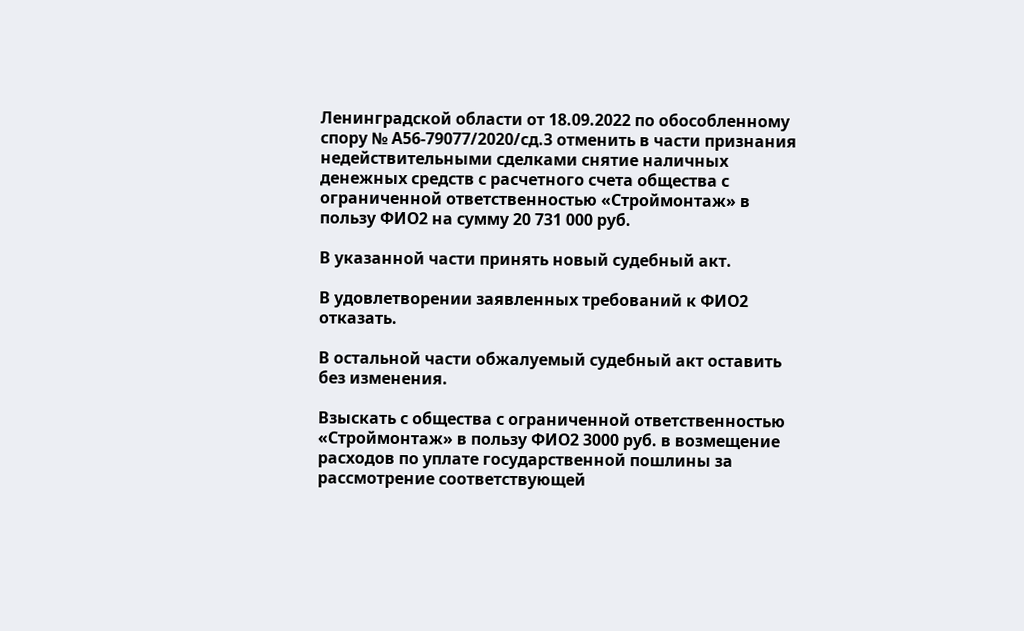Ленинградской области от 18.09.2022 по обособленному спору № А56-79077/2020/сд.3 отменить в части признания недействительными сделками снятие наличных денежных средств с расчетного счета общества с ограниченной ответственностью «Строймонтаж» в пользу ФИО2 на сумму 20 731 000 руб.

В указанной части принять новый судебный акт.

В удовлетворении заявленных требований к ФИО2 отказать.

В остальной части обжалуемый судебный акт оставить без изменения.

Взыскать с общества с ограниченной ответственностью «Строймонтаж» в пользу ФИО2 3000 руб. в возмещение расходов по уплате государственной пошлины за рассмотрение соответствующей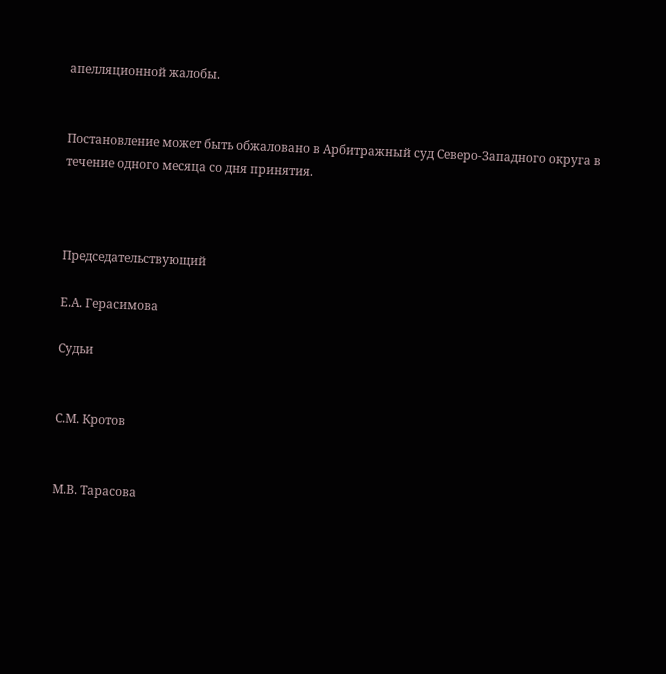апелляционной жалобы.


Постановление может быть обжаловано в Арбитражный суд Северо-Западного округа в течение одного месяца со дня принятия.



Председательствующий

Е.А. Герасимова

Судьи


С.М. Кротов


М.В. Тарасова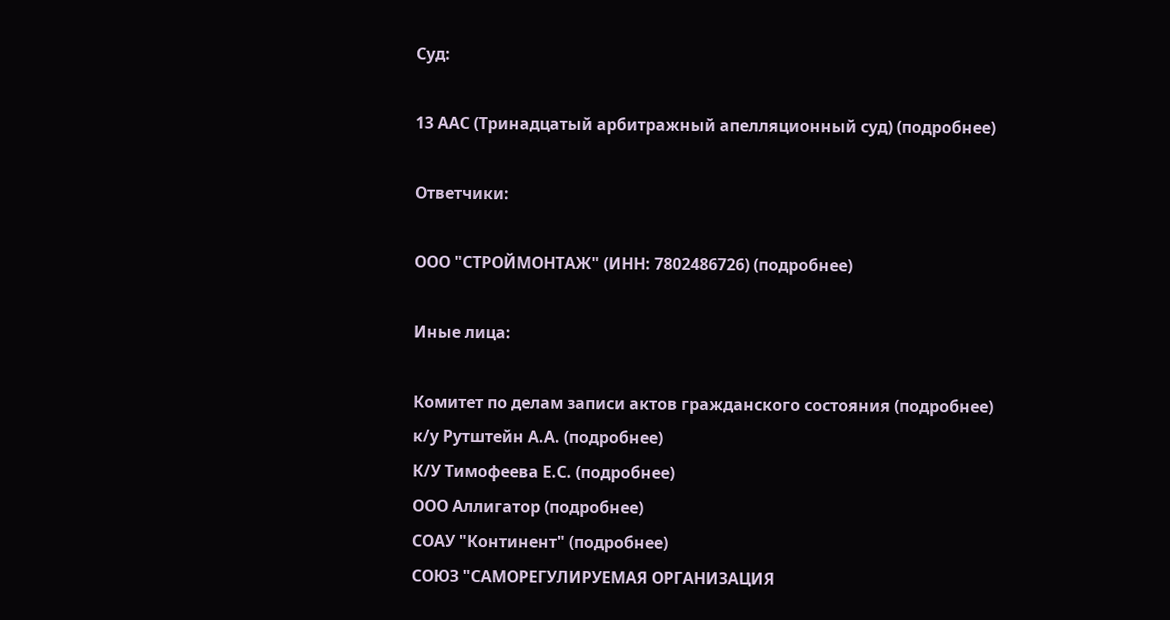Суд:

13 ААС (Тринадцатый арбитражный апелляционный суд) (подробнее)

Ответчики:

ООО "СТРОЙМОНТАЖ" (ИНН: 7802486726) (подробнее)

Иные лица:

Комитет по делам записи актов гражданского состояния (подробнее)
к/у Рутштейн А.А. (подробнее)
К/У Тимофеева Е.С. (подробнее)
ООО Аллигатор (подробнее)
СОАУ "Континент" (подробнее)
СОЮЗ "САМОРЕГУЛИРУЕМАЯ ОРГАНИЗАЦИЯ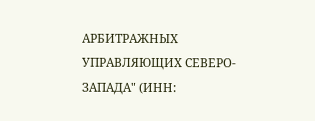АРБИТРАЖНЫХ УПРАВЛЯЮЩИХ СЕВЕРО-ЗАПАДА" (ИНН: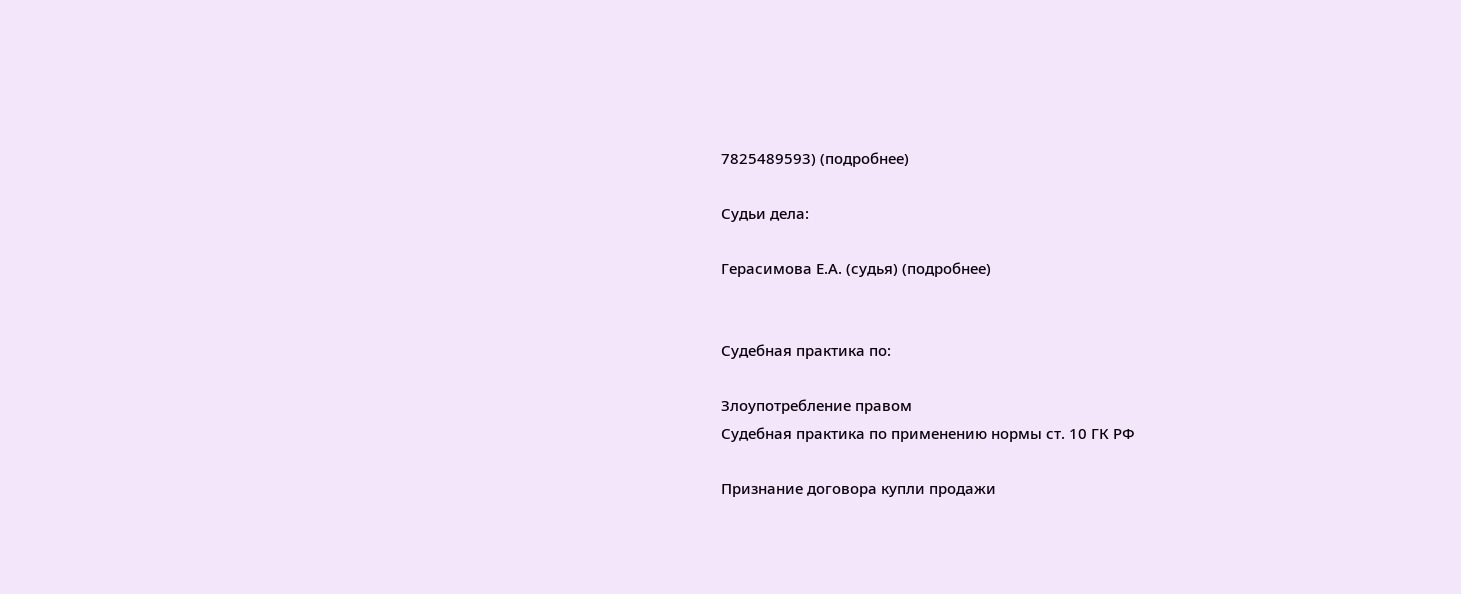7825489593) (подробнее)

Судьи дела:

Герасимова Е.А. (судья) (подробнее)


Судебная практика по:

Злоупотребление правом
Судебная практика по применению нормы ст. 10 ГК РФ

Признание договора купли продажи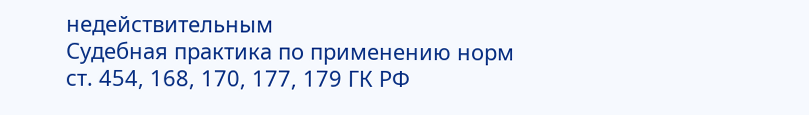недействительным
Судебная практика по применению норм ст. 454, 168, 170, 177, 179 ГК РФ